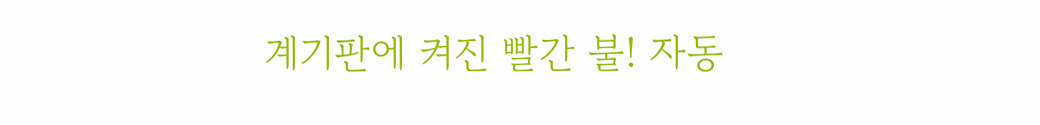계기판에 켜진 빨간 불! 자동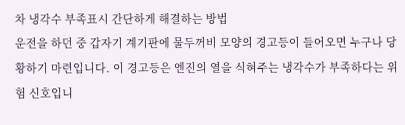차 냉각수 부족표시 간단하게 해결하는 방법
운전을 하던 중 갑자기 계기판에 물두꺼비 모양의 경고등이 들어오면 누구나 당황하기 마련입니다. 이 경고등은 엔진의 열을 식혀주는 냉각수가 부족하다는 위험 신호입니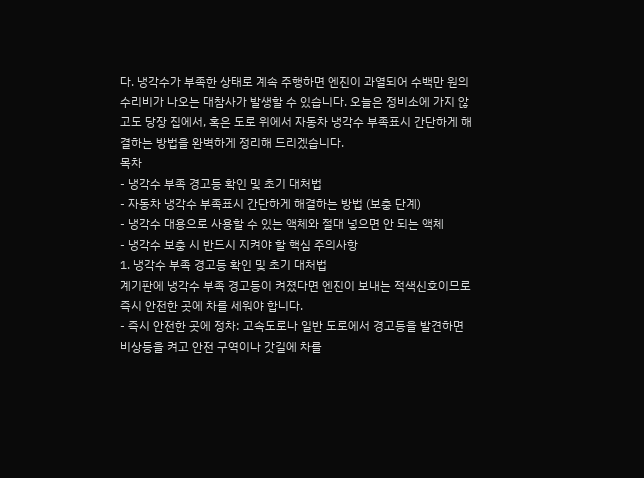다. 냉각수가 부족한 상태로 계속 주행하면 엔진이 과열되어 수백만 원의 수리비가 나오는 대참사가 발생할 수 있습니다. 오늘은 정비소에 가지 않고도 당장 집에서, 혹은 도로 위에서 자동차 냉각수 부족표시 간단하게 해결하는 방법을 완벽하게 정리해 드리겠습니다.
목차
- 냉각수 부족 경고등 확인 및 초기 대처법
- 자동차 냉각수 부족표시 간단하게 해결하는 방법 (보충 단계)
- 냉각수 대용으로 사용할 수 있는 액체와 절대 넣으면 안 되는 액체
- 냉각수 보충 시 반드시 지켜야 할 핵심 주의사항
1. 냉각수 부족 경고등 확인 및 초기 대처법
계기판에 냉각수 부족 경고등이 켜졌다면 엔진이 보내는 적색신호이므로 즉시 안전한 곳에 차를 세워야 합니다.
- 즉시 안전한 곳에 정차: 고속도로나 일반 도로에서 경고등을 발견하면 비상등을 켜고 안전 구역이나 갓길에 차를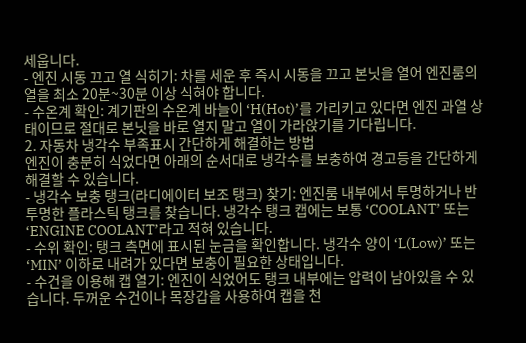세웁니다.
- 엔진 시동 끄고 열 식히기: 차를 세운 후 즉시 시동을 끄고 본닛을 열어 엔진룸의 열을 최소 20분~30분 이상 식혀야 합니다.
- 수온계 확인: 계기판의 수온계 바늘이 ‘H(Hot)’를 가리키고 있다면 엔진 과열 상태이므로 절대로 본닛을 바로 열지 말고 열이 가라앉기를 기다립니다.
2. 자동차 냉각수 부족표시 간단하게 해결하는 방법
엔진이 충분히 식었다면 아래의 순서대로 냉각수를 보충하여 경고등을 간단하게 해결할 수 있습니다.
- 냉각수 보충 탱크(라디에이터 보조 탱크) 찾기: 엔진룸 내부에서 투명하거나 반투명한 플라스틱 탱크를 찾습니다. 냉각수 탱크 캡에는 보통 ‘COOLANT’ 또는 ‘ENGINE COOLANT’라고 적혀 있습니다.
- 수위 확인: 탱크 측면에 표시된 눈금을 확인합니다. 냉각수 양이 ‘L(Low)’ 또는 ‘MIN’ 이하로 내려가 있다면 보충이 필요한 상태입니다.
- 수건을 이용해 캡 열기: 엔진이 식었어도 탱크 내부에는 압력이 남아있을 수 있습니다. 두꺼운 수건이나 목장갑을 사용하여 캡을 천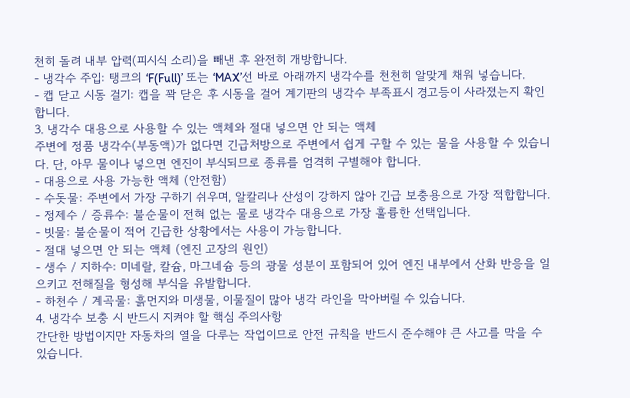천히 돌려 내부 압력(피시식 소리)을 빼낸 후 완전히 개방합니다.
- 냉각수 주입: 탱크의 ‘F(Full)’ 또는 ‘MAX’선 바로 아래까지 냉각수를 천천히 알맞게 채워 넣습니다.
- 캡 닫고 시동 걸기: 캡을 꽉 닫은 후 시동을 걸어 계기판의 냉각수 부족표시 경고등이 사라졌는지 확인합니다.
3. 냉각수 대용으로 사용할 수 있는 액체와 절대 넣으면 안 되는 액체
주변에 정품 냉각수(부동액)가 없다면 긴급처방으로 주변에서 쉽게 구할 수 있는 물을 사용할 수 있습니다. 단, 아무 물이나 넣으면 엔진이 부식되므로 종류를 엄격히 구별해야 합니다.
- 대용으로 사용 가능한 액체 (안전함)
- 수돗물: 주변에서 가장 구하기 쉬우며, 알칼리나 산성이 강하지 않아 긴급 보충용으로 가장 적합합니다.
- 정제수 / 증류수: 불순물이 전혀 없는 물로 냉각수 대용으로 가장 훌륭한 선택입니다.
- 빗물: 불순물이 적어 긴급한 상황에서는 사용이 가능합니다.
- 절대 넣으면 안 되는 액체 (엔진 고장의 원인)
- 생수 / 지하수: 미네랄, 칼슘, 마그네슘 등의 광물 성분이 포함되어 있어 엔진 내부에서 산화 반응을 일으키고 전해질을 형성해 부식을 유발합니다.
- 하천수 / 계곡물: 흙먼지와 미생물, 이물질이 많아 냉각 라인을 막아버릴 수 있습니다.
4. 냉각수 보충 시 반드시 지켜야 할 핵심 주의사항
간단한 방법이지만 자동차의 열을 다루는 작업이므로 안전 규칙을 반드시 준수해야 큰 사고를 막을 수 있습니다.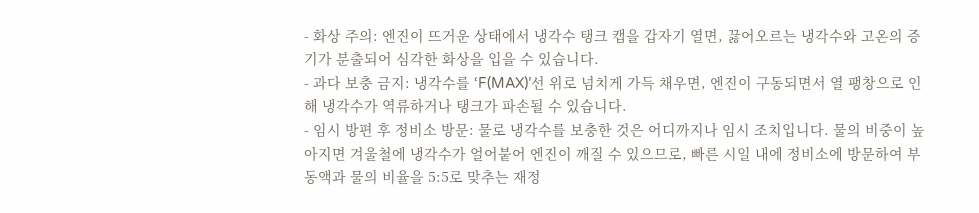- 화상 주의: 엔진이 뜨거운 상태에서 냉각수 탱크 캡을 갑자기 열면, 끓어오르는 냉각수와 고온의 증기가 분출되어 심각한 화상을 입을 수 있습니다.
- 과다 보충 금지: 냉각수를 ‘F(MAX)’선 위로 넘치게 가득 채우면, 엔진이 구동되면서 열 팽창으로 인해 냉각수가 역류하거나 탱크가 파손될 수 있습니다.
- 임시 방편 후 정비소 방문: 물로 냉각수를 보충한 것은 어디까지나 임시 조치입니다. 물의 비중이 높아지면 겨울철에 냉각수가 얼어붙어 엔진이 깨질 수 있으므로, 빠른 시일 내에 정비소에 방문하여 부동액과 물의 비율을 5:5로 맞추는 재정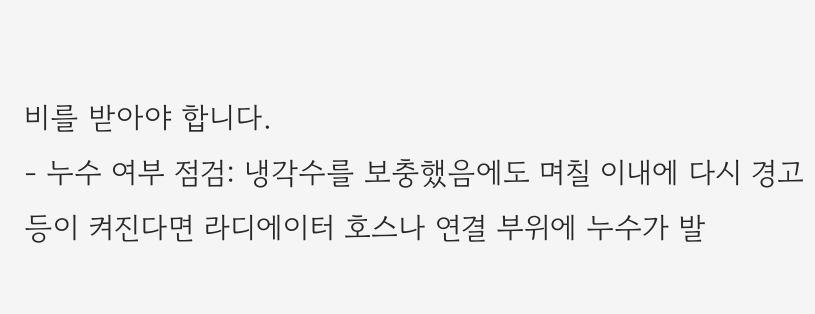비를 받아야 합니다.
- 누수 여부 점검: 냉각수를 보충했음에도 며칠 이내에 다시 경고등이 켜진다면 라디에이터 호스나 연결 부위에 누수가 발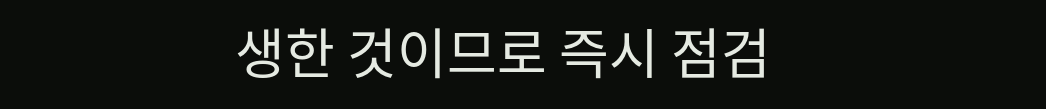생한 것이므로 즉시 점검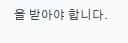을 받아야 합니다.